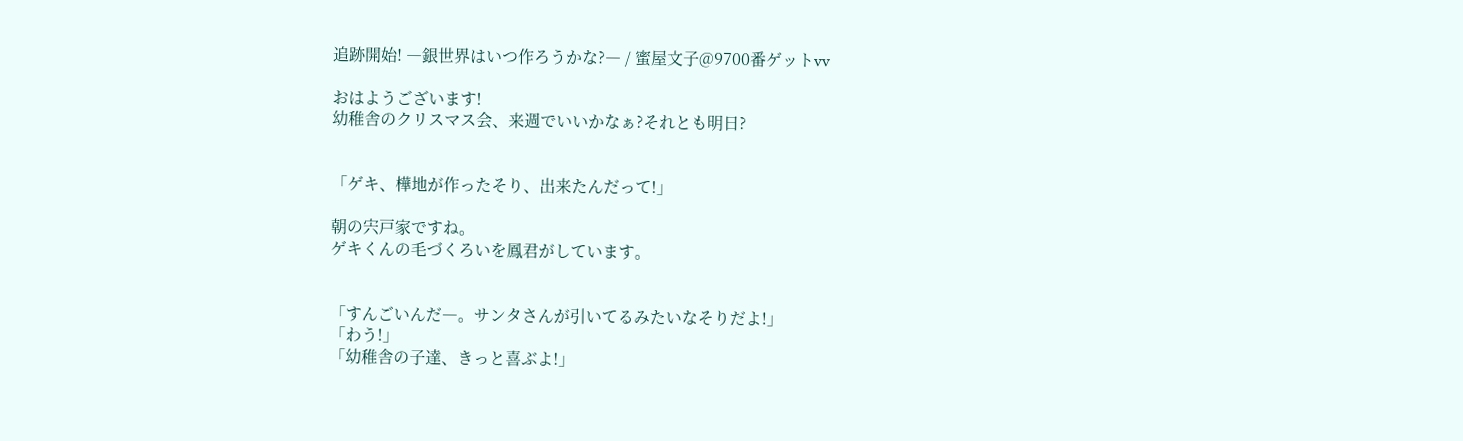追跡開始! ―銀世界はいつ作ろうかな?― / 蜜屋文子@9700番ゲットvv

おはようございます!
幼稚舎のクリスマス会、来週でいいかなぁ?それとも明日?


「ゲキ、樺地が作ったそり、出来たんだって!」

朝の宍戸家ですね。
ゲキくんの毛づくろいを鳳君がしています。


「すんごいんだ―。サンタさんが引いてるみたいなそりだよ!」
「わう!」
「幼稚舎の子達、きっと喜ぶよ!」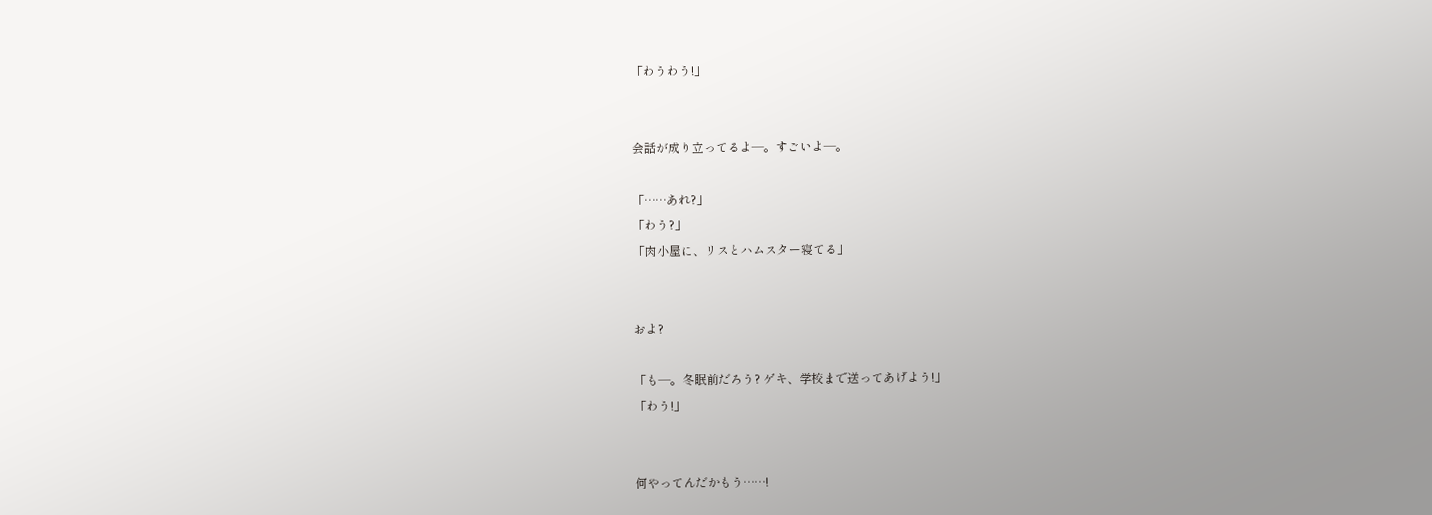「わうわう!」


会話が成り立ってるよ―。すごいよ―。

「……あれ?」
「わう?」
「肉小屋に、リスとハムスター寝てる」


およ?

「も―。冬眠前だろう? ゲキ、学校まで送ってあげよう!」
「わう!」


何やってんだかもう……!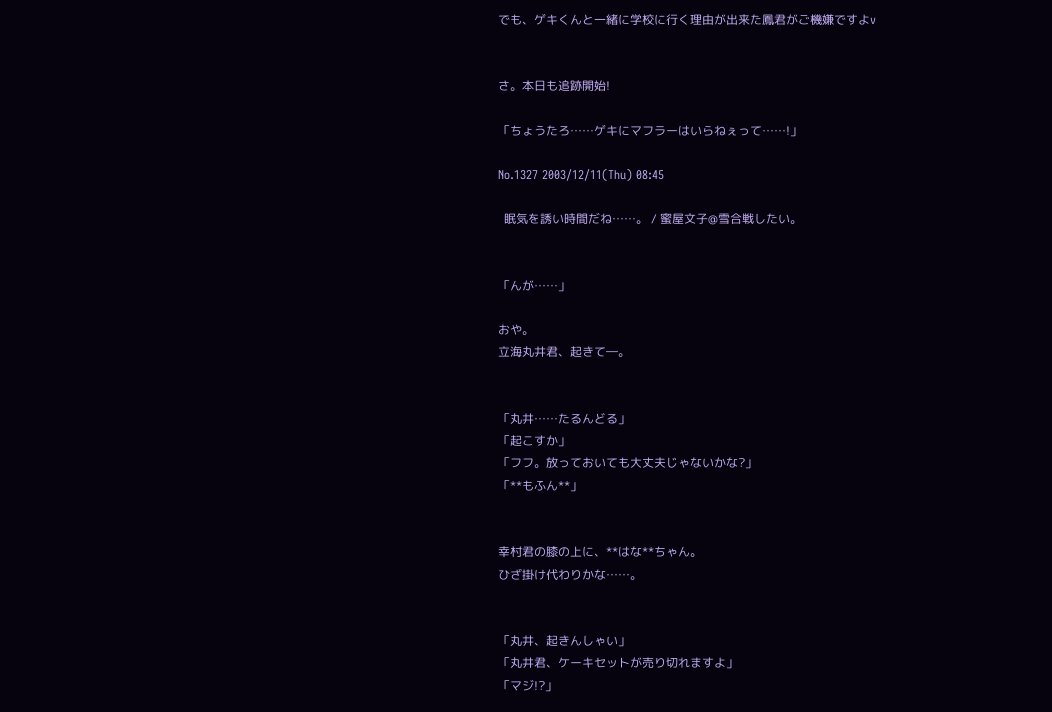でも、ゲキくんと一緒に学校に行く理由が出来た鳳君がご機嫌ですよv


さ。本日も追跡開始!

「ちょうたろ……ゲキにマフラーはいらねぇって……!」

No.1327 2003/12/11(Thu) 08:45

  眠気を誘い時間だね……。 / 蜜屋文子@雪合戦したい。


「んが……」

おや。
立海丸井君、起きて―。


「丸井……たるんどる」
「起こすか」
「フフ。放っておいても大丈夫じゃないかな?」
「**もふん**」


幸村君の膝の上に、**はな**ちゃん。
ひざ掛け代わりかな……。


「丸井、起きんしゃい」
「丸井君、ケーキセットが売り切れますよ」
「マジ!?」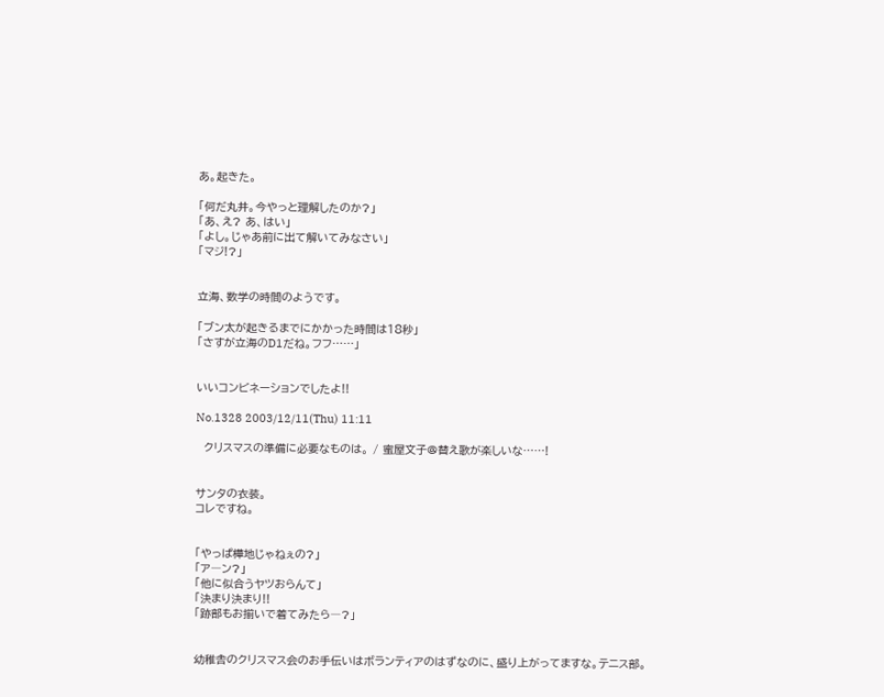あ。起きた。

「何だ丸井。今やっと理解したのか?」
「あ、え? あ、はい」
「よし。じゃあ前に出て解いてみなさい」
「マジ!?」


立海、数学の時間のようです。

「ブン太が起きるまでにかかった時間は18秒」
「さすが立海のD1だね。フフ……」


いいコンビネーションでしたよ!!

No.1328 2003/12/11(Thu) 11:11

  クリスマスの準備に必要なものは。 / 蜜屋文子@替え歌が楽しいな……!


サンタの衣装。
コレですね。


「やっぱ樺地じゃねぇの?」
「ア―ン?」
「他に似合うヤツおらんて」
「決まり決まり!!
「跡部もお揃いで着てみたら―?」


幼稚舎のクリスマス会のお手伝いはボランティアのはずなのに、盛り上がってますな。テニス部。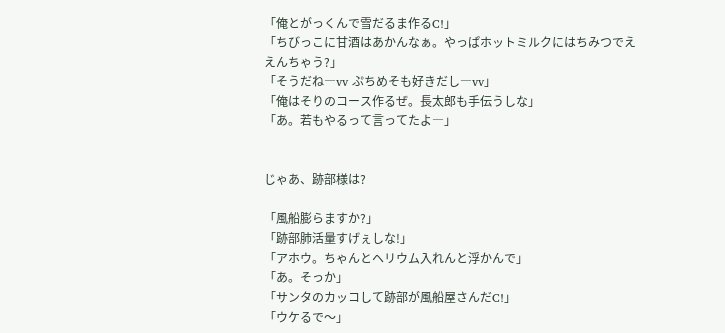「俺とがっくんで雪だるま作るC!」
「ちびっこに甘酒はあかんなぁ。やっぱホットミルクにはちみつでええんちゃう?」
「そうだね―vv ぷちめそも好きだし―vv」
「俺はそりのコース作るぜ。長太郎も手伝うしな」
「あ。若もやるって言ってたよ―」


じゃあ、跡部様は?

「風船膨らますか?」
「跡部肺活量すげぇしな!」
「アホウ。ちゃんとヘリウム入れんと浮かんで」
「あ。そっか」
「サンタのカッコして跡部が風船屋さんだC!」
「ウケるで〜」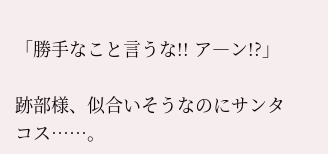「勝手なこと言うな!! ア―ン!?」

跡部様、似合いそうなのにサンタコス……。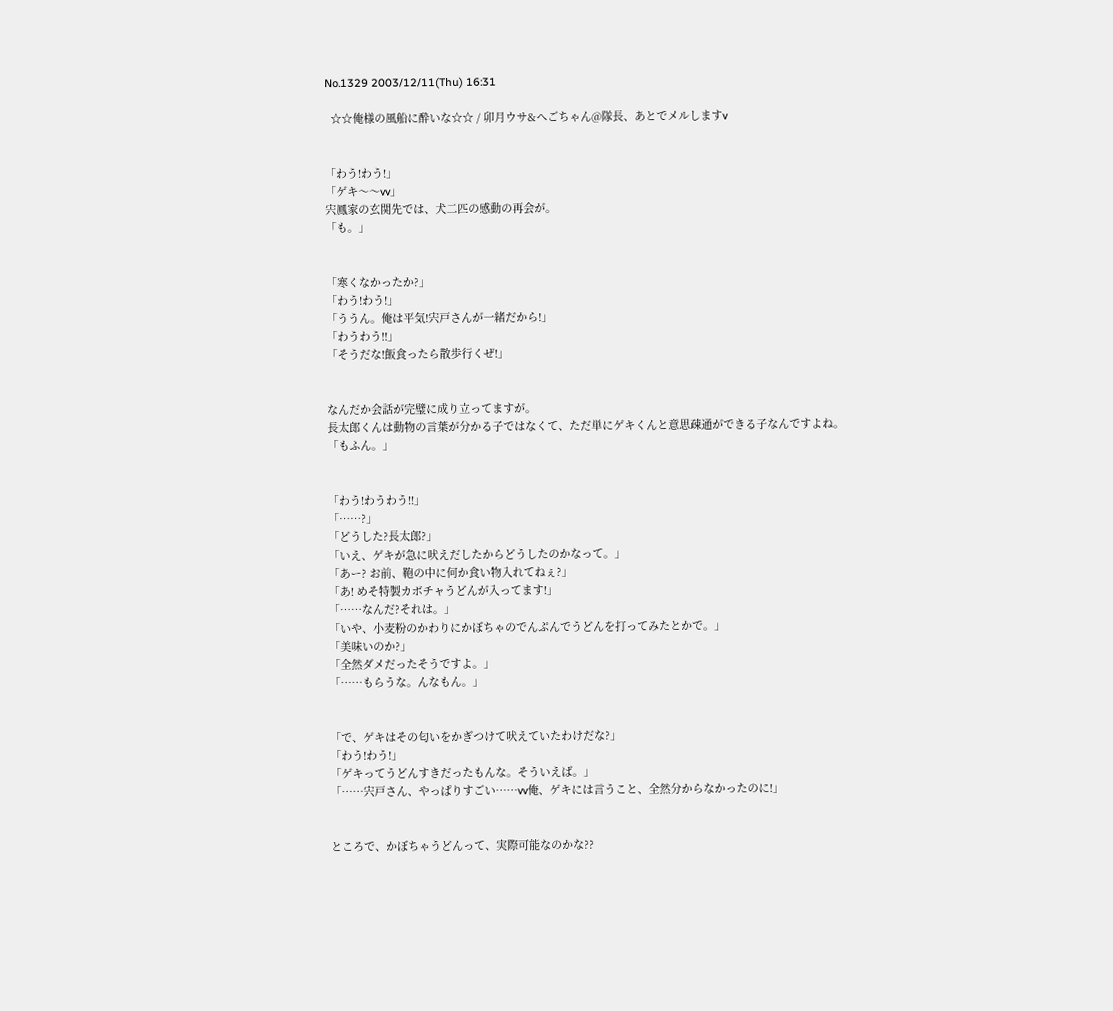No.1329 2003/12/11(Thu) 16:31

  ☆☆俺様の風船に酔いな☆☆ / 卯月ウサ&へごちゃん@隊長、あとでメルしますv


「わう!わう!」
「ゲキ〜〜vv」
宍鳳家の玄関先では、犬二匹の感動の再会が。
「も。」


「寒くなかったか?」
「わう!わう!」
「ううん。俺は平気!宍戸さんが一緒だから!」
「わうわう!!」
「そうだな!飯食ったら散歩行くぜ!」


なんだか会話が完璧に成り立ってますが。
長太郎くんは動物の言葉が分かる子ではなくて、ただ単にゲキくんと意思疎通ができる子なんですよね。
「もふん。」


「わう!わうわう!!」
「……?」
「どうした?長太郎?」
「いえ、ゲキが急に吠えだしたからどうしたのかなって。」
「あー? お前、鞄の中に何か食い物入れてねぇ?」
「あ! めそ特製カボチャうどんが入ってます!」
「……なんだ?それは。」
「いや、小麦粉のかわりにかぼちゃのでんぷんでうどんを打ってみたとかで。」
「美味いのか?」
「全然ダメだったそうですよ。」
「……もらうな。んなもん。」


「で、ゲキはその匂いをかぎつけて吠えていたわけだな?」
「わう!わう!」
「ゲキってうどんすきだったもんな。そういえば。」
「……宍戸さん、やっぱりすごい……vv俺、ゲキには言うこと、全然分からなかったのに!」


ところで、かぼちゃうどんって、実際可能なのかな??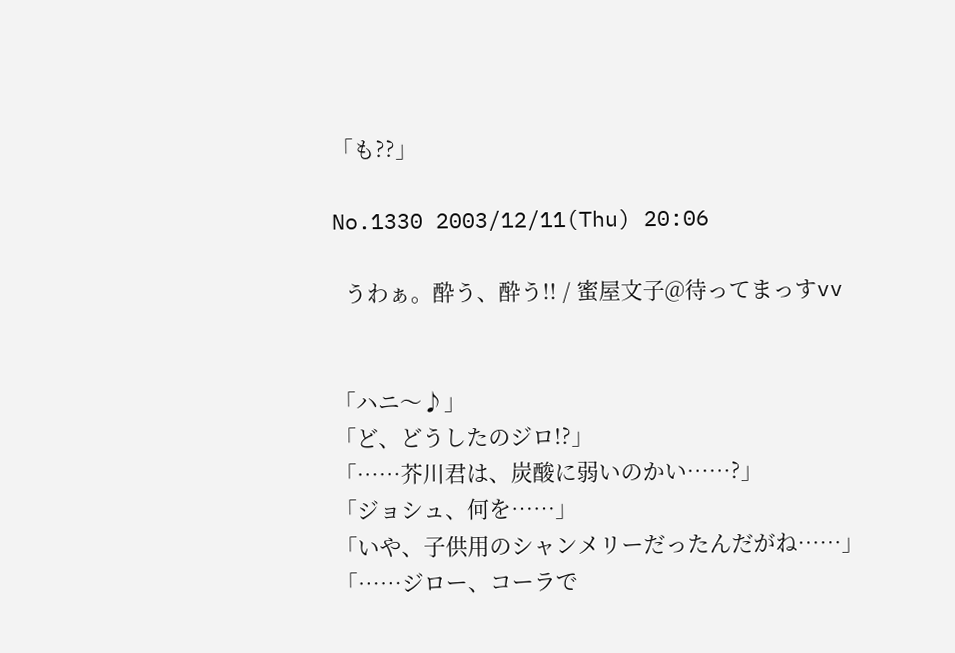「も??」

No.1330 2003/12/11(Thu) 20:06

  うわぁ。酔う、酔う!! / 蜜屋文子@待ってまっすvv


「ハニ〜♪」
「ど、どうしたのジロ!?」
「……芥川君は、炭酸に弱いのかい……?」
「ジョシュ、何を……」
「いや、子供用のシャンメリーだったんだがね……」
「……ジロー、コーラで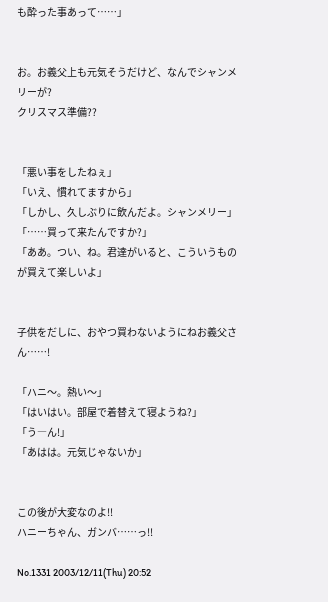も酔った事あって……」


お。お義父上も元気そうだけど、なんでシャンメリーが?
クリスマス準備??


「悪い事をしたねぇ」
「いえ、慣れてますから」
「しかし、久しぶりに飲んだよ。シャンメリー」
「……買って来たんですか?」
「ああ。つい、ね。君達がいると、こういうものが買えて楽しいよ」


子供をだしに、おやつ買わないようにねお義父さん……!

「ハニ〜。熱い〜」
「はいはい。部屋で着替えて寝ようね?」
「う―ん!」
「あはは。元気じゃないか」


この後が大変なのよ!!
ハニーちゃん、ガンバ……っ!!

No.1331 2003/12/11(Thu) 20:52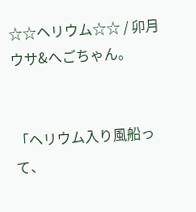☆☆ヘリウム☆☆ / 卯月ウサ&へごちゃん。


「ヘリウム入り風船って、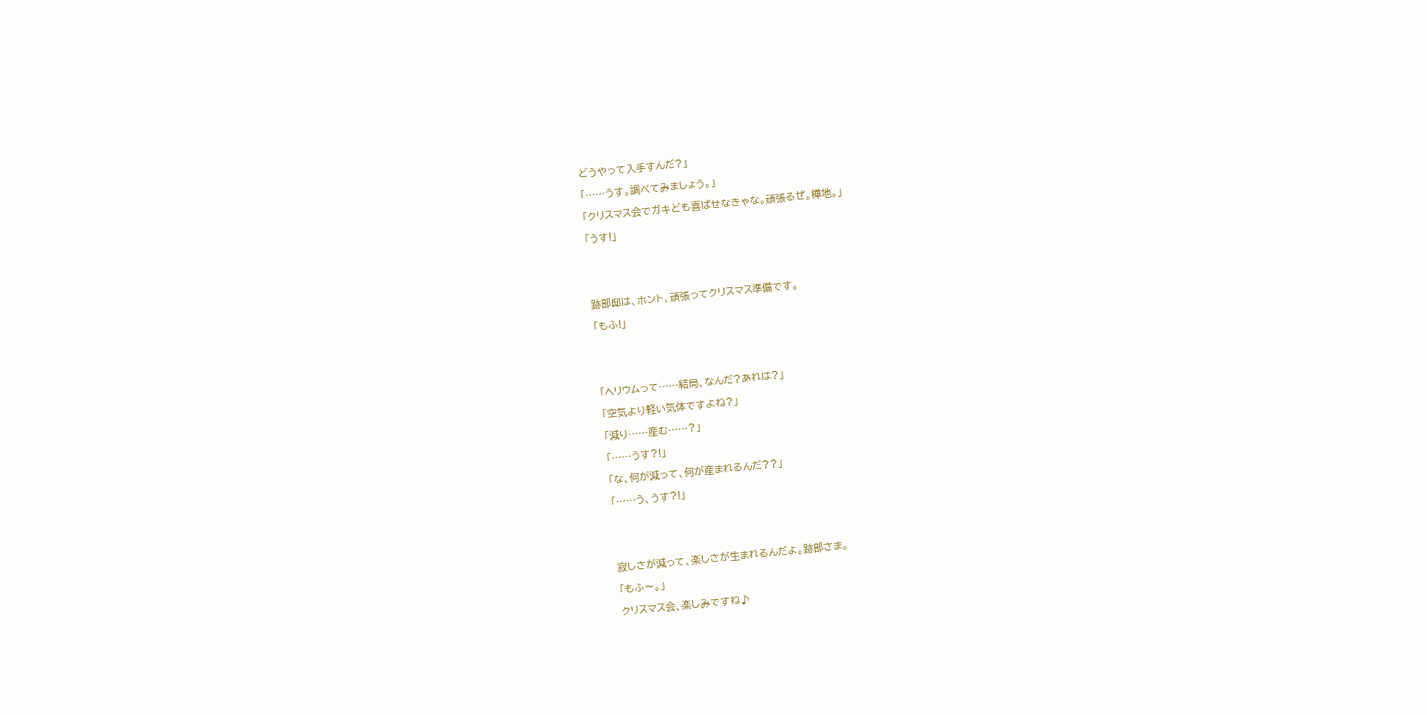どうやって入手すんだ?」
「……うす。調べてみましょう。」
「クリスマス会でガキども喜ばせなきゃな。頑張るぜ。樺地。」
「うす!」


跡部邸は、ホント、頑張ってクリスマス準備です。
「もふ!」


「ヘリウムって……結局、なんだ?あれは?」
「空気より軽い気体ですよね?」
「減り……産む……?」
「……うす?!」
「な、何が減って、何が産まれるんだ??」
「……う、うす?!」


寂しさが減って、楽しさが生まれるんだよ。跡部さま。
「もふ〜。」
クリスマス会、楽しみですね♪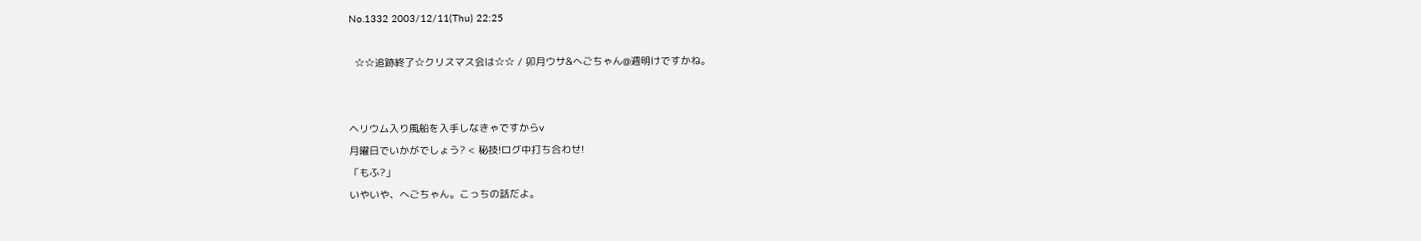No.1332 2003/12/11(Thu) 22:25

  ☆☆追跡終了☆クリスマス会は☆☆ / 卯月ウサ&へごちゃん@週明けですかね。


ヘリウム入り風船を入手しなきゃですからv
月曜日でいかがでしょう? < 秘技!ログ中打ち合わせ!
「もふ?」
いやいや、へごちゃん。こっちの話だよ。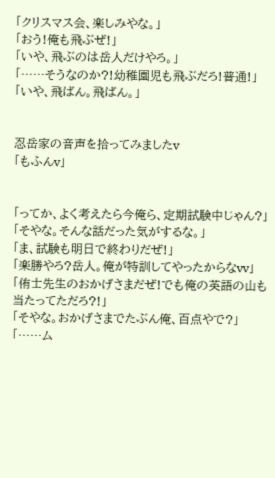「クリスマス会、楽しみやな。」
「おう!俺も飛ぶぜ!」
「いや、飛ぶのは岳人だけやろ。」
「……そうなのか?!幼稚園児も飛ぶだろ!普通!」
「いや、飛ばん。飛ばん。」


忍岳家の音声を拾ってみましたv
「もふんv」


「ってか、よく考えたら今俺ら、定期試験中じゃん?」
「そやな。そんな話だった気がするな。」
「ま、試験も明日で終わりだぜ!」
「楽勝やろ?岳人。俺が特訓してやったからなvv」
「侑士先生のおかげさまだぜ!でも俺の英語の山も当たってただろ?!」
「そやな。おかげさまでたぶん俺、百点やで?」
「……ム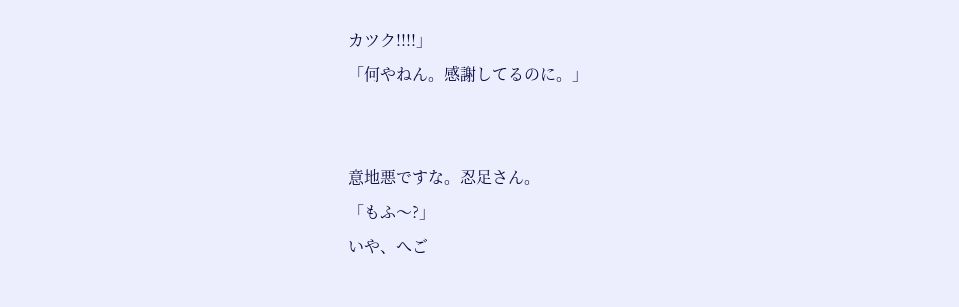カツク!!!!」
「何やねん。感謝してるのに。」


意地悪ですな。忍足さん。
「もふ〜?」
いや、へご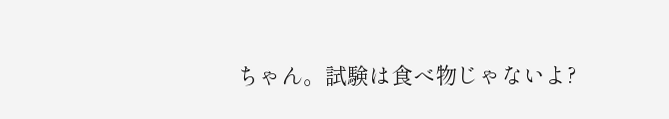ちゃん。試験は食べ物じゃないよ?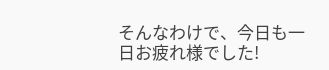そんなわけで、今日も一日お疲れ様でした!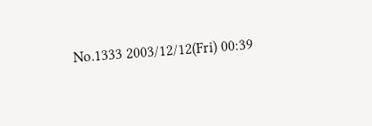No.1333 2003/12/12(Fri) 00:39